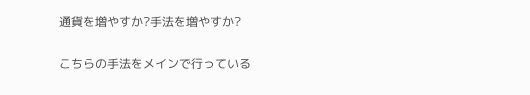通貨を増やすか?手法を増やすか?

こちらの手法をメインで行っている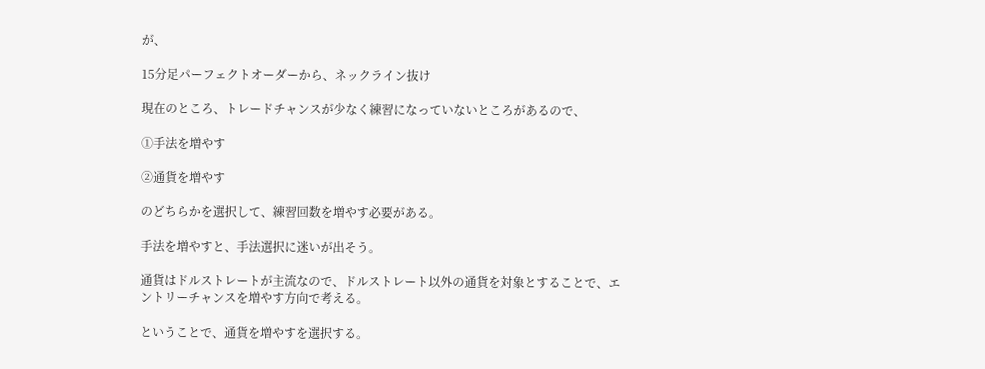が、

15分足パーフェクトオーダーから、ネックライン抜け

現在のところ、トレードチャンスが少なく練習になっていないところがあるので、

①手法を増やす

②通貨を増やす

のどちらかを選択して、練習回数を増やす必要がある。

手法を増やすと、手法選択に迷いが出そう。

通貨はドルストレートが主流なので、ドルストレート以外の通貨を対象とすることで、エントリーチャンスを増やす方向で考える。

ということで、通貨を増やすを選択する。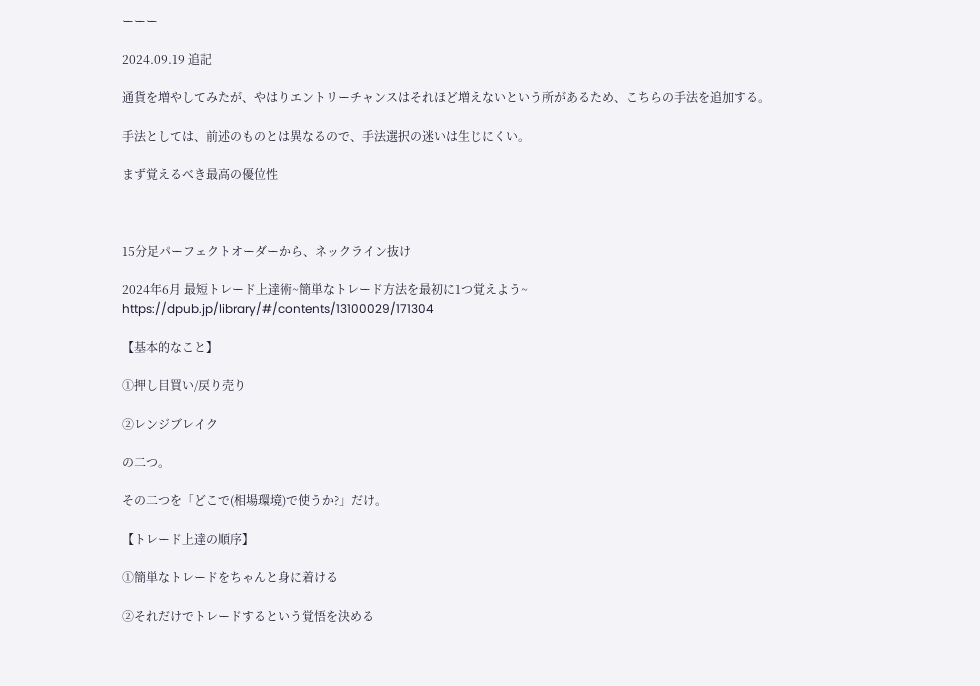ーーー

2024.09.19 追記

通貨を増やしてみたが、やはりエントリーチャンスはそれほど増えないという所があるため、こちらの手法を追加する。

手法としては、前述のものとは異なるので、手法選択の迷いは生じにくい。

まず覚えるべき最高の優位性



15分足パーフェクトオーダーから、ネックライン抜け

2024年6月 最短トレード上達術~簡単なトレード方法を最初に1つ覚えよう~
https://dpub.jp/library/#/contents/13100029/171304

【基本的なこと】

①押し目買い/戻り売り

②レンジブレイク

の二つ。

その二つを「どこで(相場環境)で使うか?」だけ。

【トレード上達の順序】

①簡単なトレードをちゃんと身に着ける

②それだけでトレードするという覚悟を決める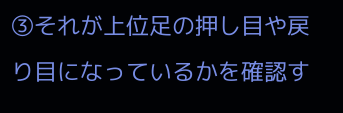③それが上位足の押し目や戻り目になっているかを確認す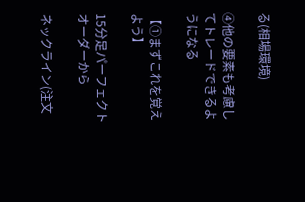る(相場環境)

④他の要素も考慮してトレードできるようになる

【①まずこれを覚えよう】

15分足パーフェクトオーダーから

ネックライン(注文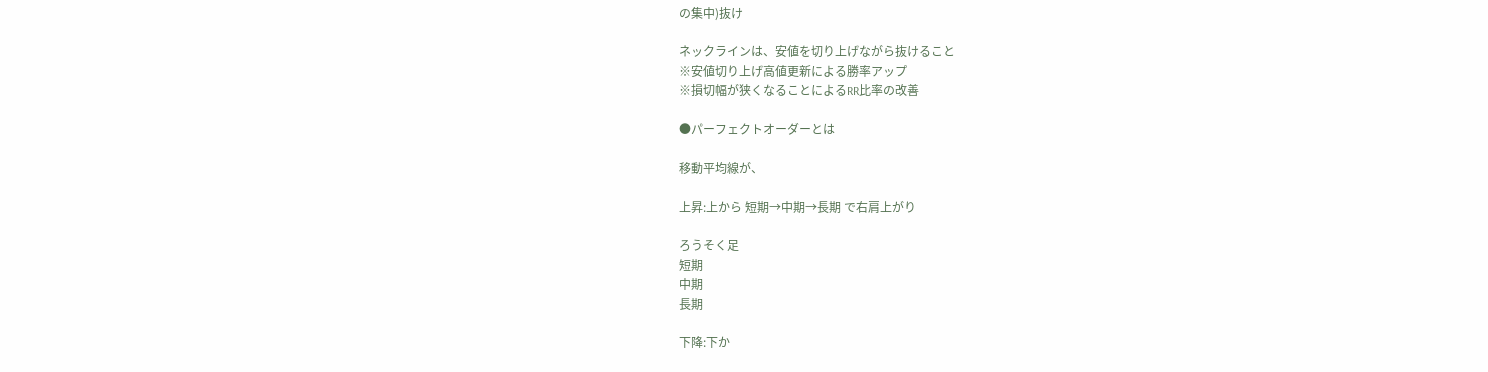の集中)抜け

ネックラインは、安値を切り上げながら抜けること
※安値切り上げ高値更新による勝率アップ
※損切幅が狭くなることによるRR比率の改善

●パーフェクトオーダーとは

移動平均線が、

上昇:上から 短期→中期→長期 で右肩上がり

ろうそく足
短期
中期
長期

下降:下か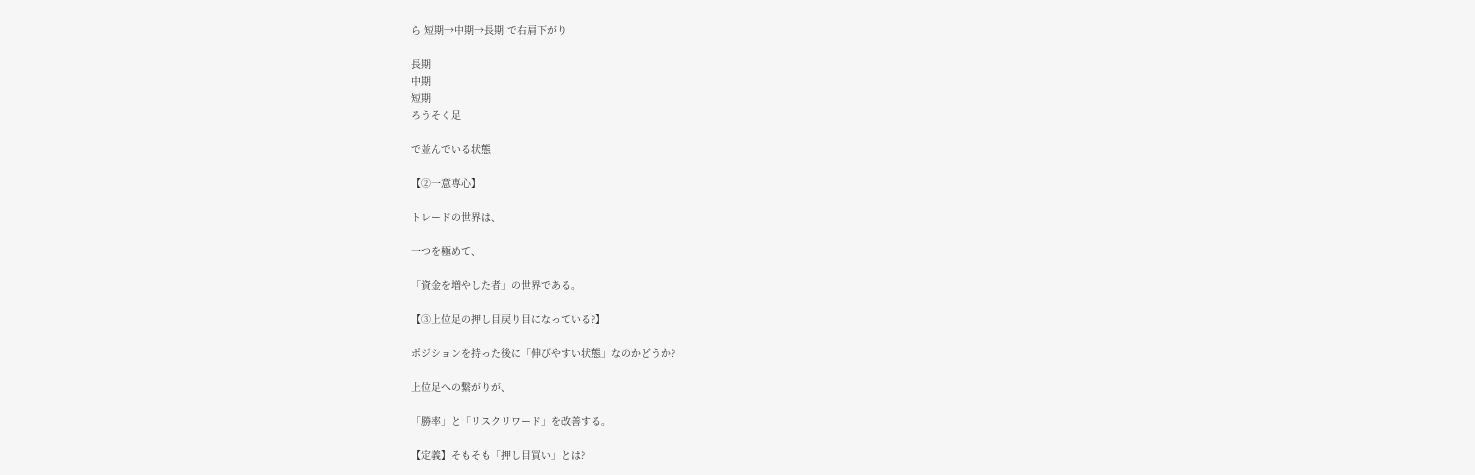ら 短期→中期→長期 で右肩下がり

長期
中期
短期
ろうそく足

で並んでいる状態

【②一意専心】

トレードの世界は、

一つを極めて、

「資金を増やした者」の世界である。

【③上位足の押し目戻り目になっている?】

ポジションを持った後に「伸びやすい状態」なのかどうか?

上位足への繋がりが、

「勝率」と「リスクリワード」を改善する。

【定義】そもそも「押し目買い」とは?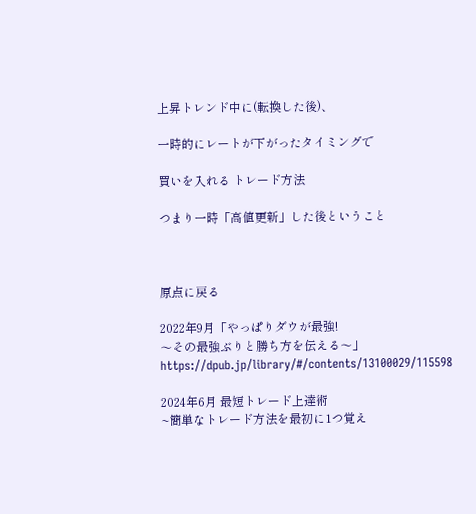上昇トレンド中に(転換した後)、

一時的にレートが下がったタイミングで

買いを入れる トレード方法

つまり一時「高値更新」した後ということ



原点に戻る

2022年9月「やっぱりダウが最強!
〜その最強ぶりと勝ち方を伝える〜」
https://dpub.jp/library/#/contents/13100029/115598

2024年6月 最短トレード上達術
~簡単なトレード方法を最初に1つ覚え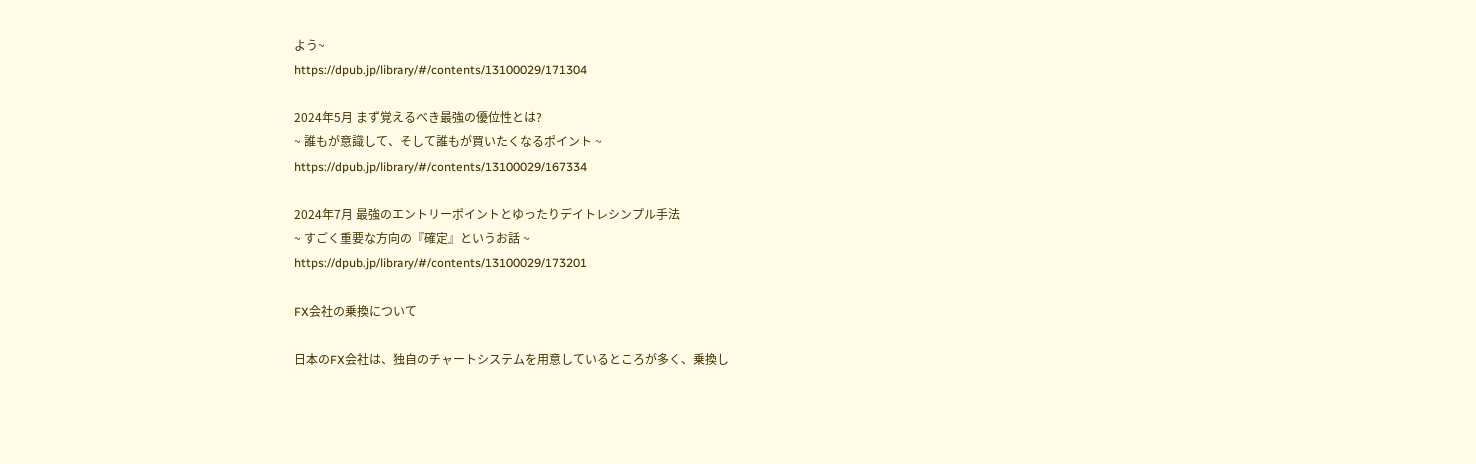よう~
https://dpub.jp/library/#/contents/13100029/171304

2024年5月 まず覚えるべき最強の優位性とは?
~ 誰もが意識して、そして誰もが買いたくなるポイント ~
https://dpub.jp/library/#/contents/13100029/167334

2024年7月 最強のエントリーポイントとゆったりデイトレシンプル手法
~ すごく重要な方向の『確定』というお話 ~
https://dpub.jp/library/#/contents/13100029/173201

FX会社の乗換について

日本のFX会社は、独自のチャートシステムを用意しているところが多く、乗換し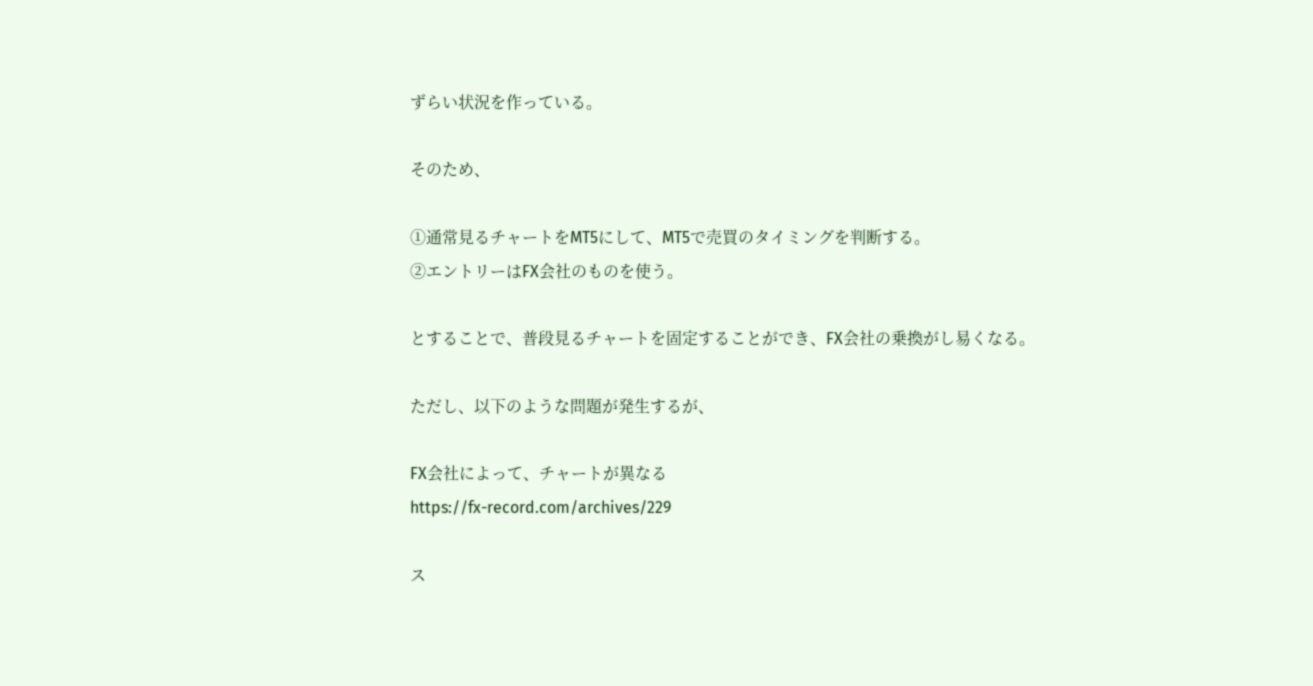ずらい状況を作っている。

そのため、

①通常見るチャートをMT5にして、MT5で売買のタイミングを判断する。
②エントリーはFX会社のものを使う。

とすることで、普段見るチャートを固定することができ、FX会社の乗換がし易くなる。

ただし、以下のような問題が発生するが、

FX会社によって、チャートが異なる
https://fx-record.com/archives/229

ス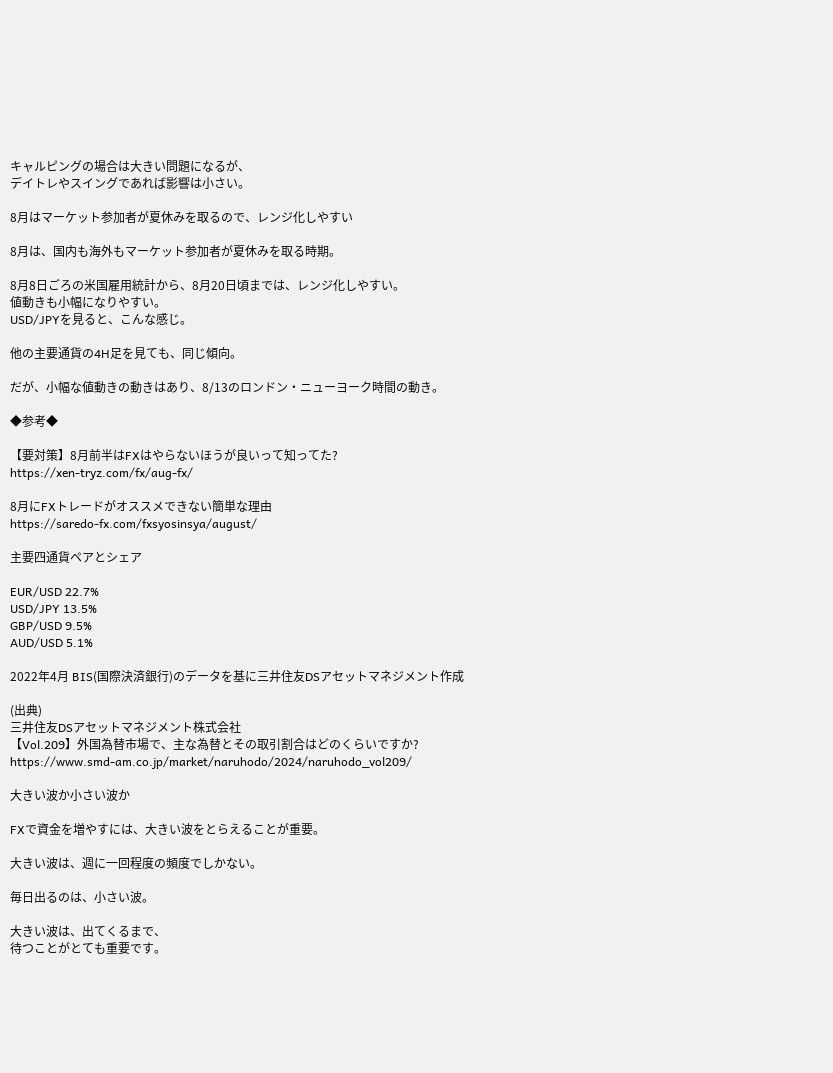キャルピングの場合は大きい問題になるが、
デイトレやスイングであれば影響は小さい。

8月はマーケット参加者が夏休みを取るので、レンジ化しやすい

8月は、国内も海外もマーケット参加者が夏休みを取る時期。

8月8日ごろの米国雇用統計から、8月20日頃までは、レンジ化しやすい。
値動きも小幅になりやすい。
USD/JPYを見ると、こんな感じ。

他の主要通貨の4H足を見ても、同じ傾向。

だが、小幅な値動きの動きはあり、8/13のロンドン・ニューヨーク時間の動き。

◆参考◆

【要対策】8月前半はFXはやらないほうが良いって知ってた?
https://xen-tryz.com/fx/aug-fx/

8月にFXトレードがオススメできない簡単な理由
https://saredo-fx.com/fxsyosinsya/august/

主要四通貨ペアとシェア

EUR/USD 22.7%
USD/JPY 13.5%
GBP/USD 9.5%
AUD/USD 5.1%

2022年4月 BIS(国際決済銀行)のデータを基に三井住友DSアセットマネジメント作成

(出典)
三井住友DSアセットマネジメント株式会社
【Vol.209】外国為替市場で、主な為替とその取引割合はどのくらいですか?
https://www.smd-am.co.jp/market/naruhodo/2024/naruhodo_vol209/

大きい波か小さい波か

FXで資金を増やすには、大きい波をとらえることが重要。

大きい波は、週に一回程度の頻度でしかない。

毎日出るのは、小さい波。

大きい波は、出てくるまで、
待つことがとても重要です。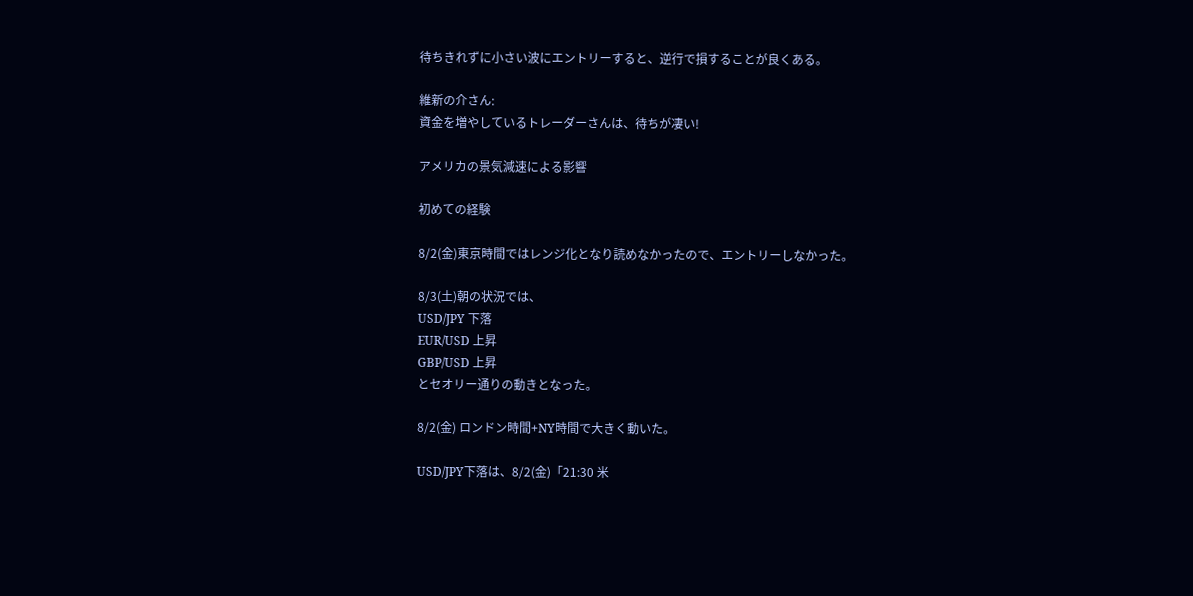待ちきれずに小さい波にエントリーすると、逆行で損することが良くある。

維新の介さん:
資金を増やしているトレーダーさんは、待ちが凄い!

アメリカの景気減速による影響

初めての経験

8/2(金)東京時間ではレンジ化となり読めなかったので、エントリーしなかった。

8/3(土)朝の状況では、
USD/JPY 下落
EUR/USD 上昇
GBP/USD 上昇
とセオリー通りの動きとなった。

8/2(金) ロンドン時間+NY時間で大きく動いた。

USD/JPY下落は、8/2(金)「21:30 米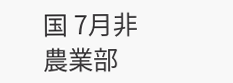国 7月非農業部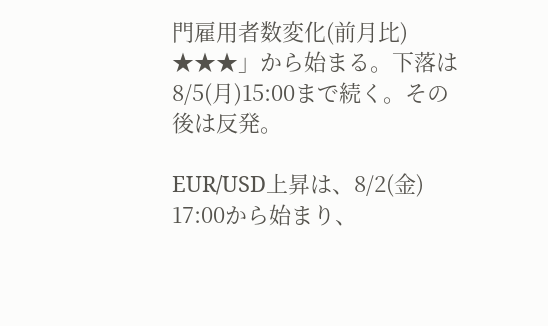門雇用者数変化(前月比) ★★★」から始まる。下落は8/5(月)15:00まで続く。その後は反発。

EUR/USD上昇は、8/2(金) 17:00から始まり、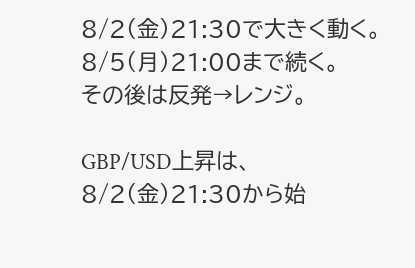8/2(金)21:30で大きく動く。
8/5(月)21:00まで続く。
その後は反発→レンジ。

GBP/USD上昇は、8/2(金)21:30から始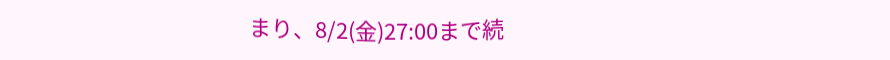まり、8/2(金)27:00まで続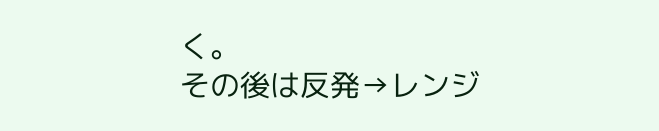く。
その後は反発→レンジ